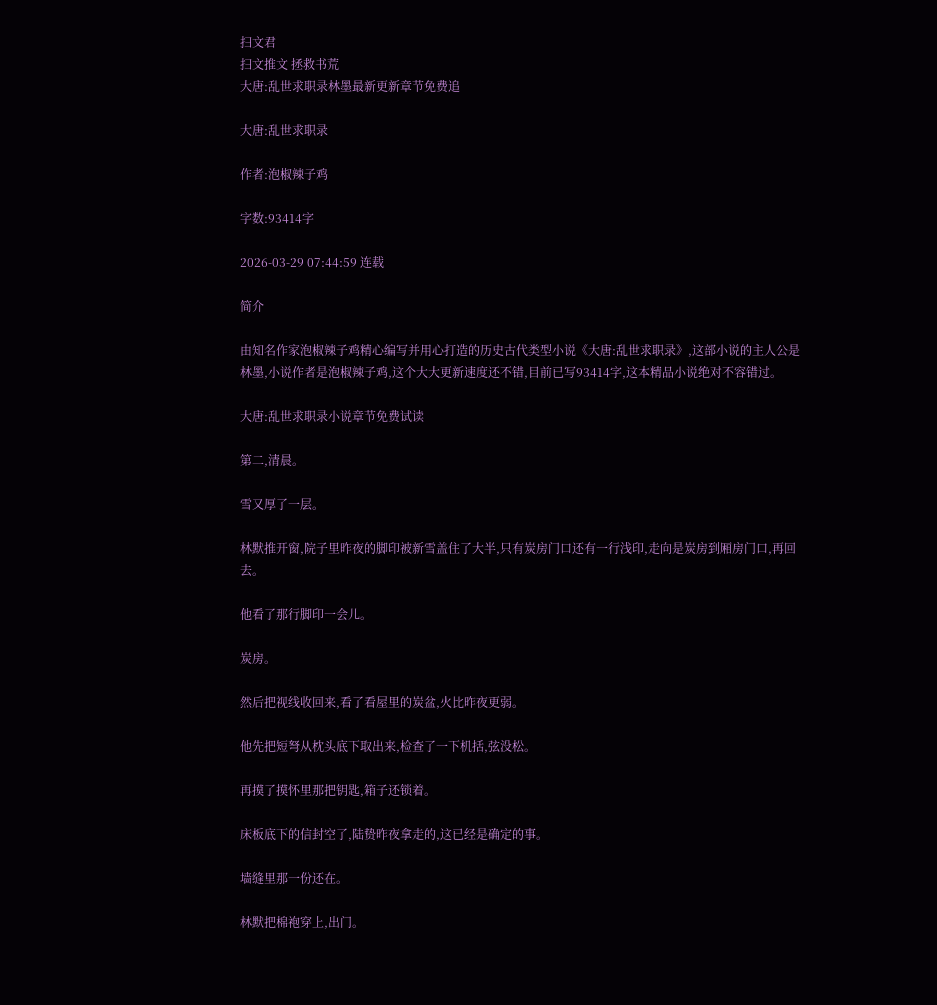扫文君
扫文推文 拯救书荒
大唐:乱世求职录林墨最新更新章节免费追

大唐:乱世求职录

作者:泡椒辣子鸡

字数:93414字

2026-03-29 07:44:59 连载

简介

由知名作家泡椒辣子鸡精心编写并用心打造的历史古代类型小说《大唐:乱世求职录》,这部小说的主人公是林墨,小说作者是泡椒辣子鸡,这个大大更新速度还不错,目前已写93414字,这本精品小说绝对不容错过。

大唐:乱世求职录小说章节免费试读

第二,清晨。

雪又厚了一层。

林默推开窗,院子里昨夜的脚印被新雪盖住了大半,只有炭房门口还有一行浅印,走向是炭房到厢房门口,再回去。

他看了那行脚印一会儿。

炭房。

然后把视线收回来,看了看屋里的炭盆,火比昨夜更弱。

他先把短弩从枕头底下取出来,检查了一下机括,弦没松。

再摸了摸怀里那把钥匙,箱子还锁着。

床板底下的信封空了,陆贽昨夜拿走的,这已经是确定的事。

墙缝里那一份还在。

林默把棉袍穿上,出门。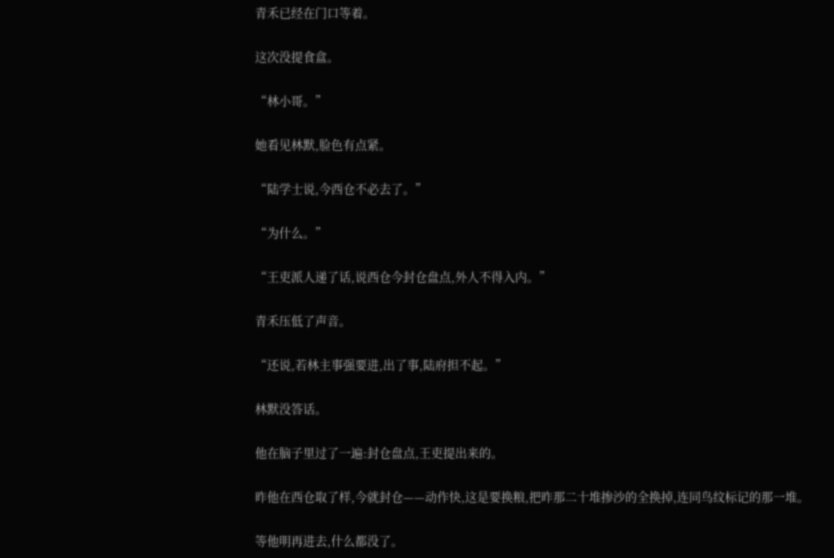青禾已经在门口等着。

这次没提食盒。

“林小哥。”

她看见林默,脸色有点紧。

“陆学士说,今西仓不必去了。”

“为什么。”

“王吏派人递了话,说西仓今封仓盘点,外人不得入内。”

青禾压低了声音。

“还说,若林主事强要进,出了事,陆府担不起。”

林默没答话。

他在脑子里过了一遍:封仓盘点,王吏提出来的。

昨他在西仓取了样,今就封仓——动作快,这是要换粮,把昨那二十堆掺沙的全换掉,连同鸟纹标记的那一堆。

等他明再进去,什么都没了。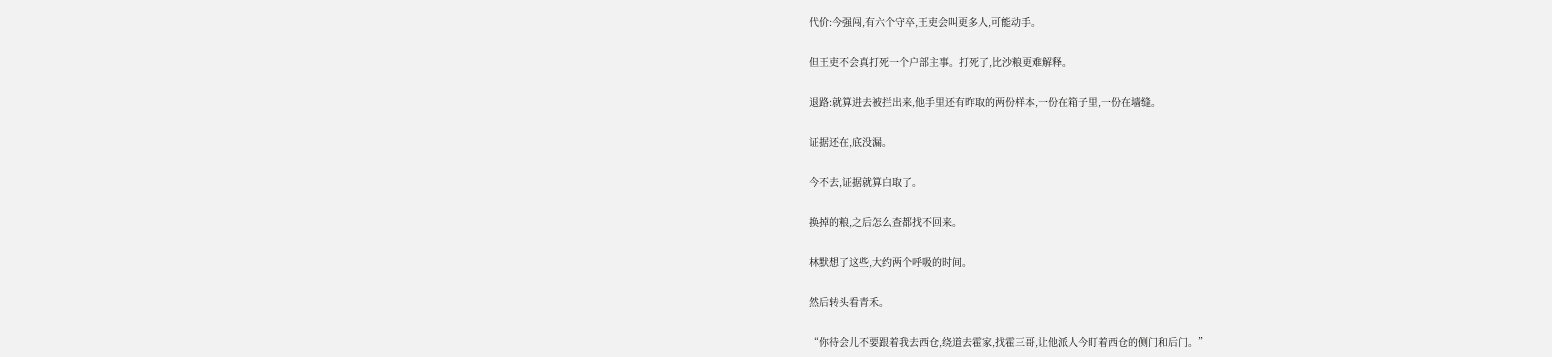代价:今强闯,有六个守卒,王吏会叫更多人,可能动手。

但王吏不会真打死一个户部主事。打死了,比沙粮更难解释。

退路:就算进去被拦出来,他手里还有昨取的两份样本,一份在箱子里,一份在墙缝。

证据还在,底没漏。

今不去,证据就算白取了。

换掉的粮,之后怎么查都找不回来。

林默想了这些,大约两个呼吸的时间。

然后转头看青禾。

“你待会儿不要跟着我去西仓,绕道去霍家,找霍三哥,让他派人今盯着西仓的侧门和后门。”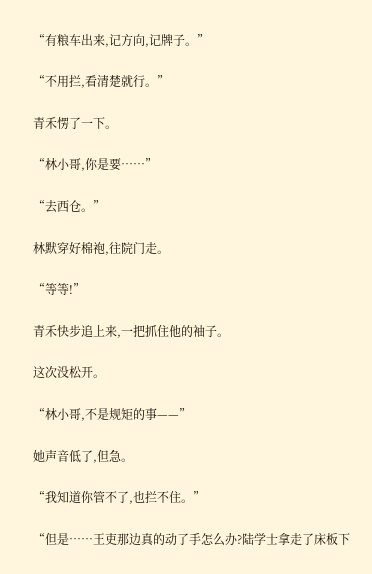“有粮车出来,记方向,记牌子。”

“不用拦,看清楚就行。”

青禾愣了一下。

“林小哥,你是要……”

“去西仓。”

林默穿好棉袍,往院门走。

“等等!”

青禾快步追上来,一把抓住他的袖子。

这次没松开。

“林小哥,不是规矩的事——”

她声音低了,但急。

“我知道你管不了,也拦不住。”

“但是……王吏那边真的动了手怎么办?陆学士拿走了床板下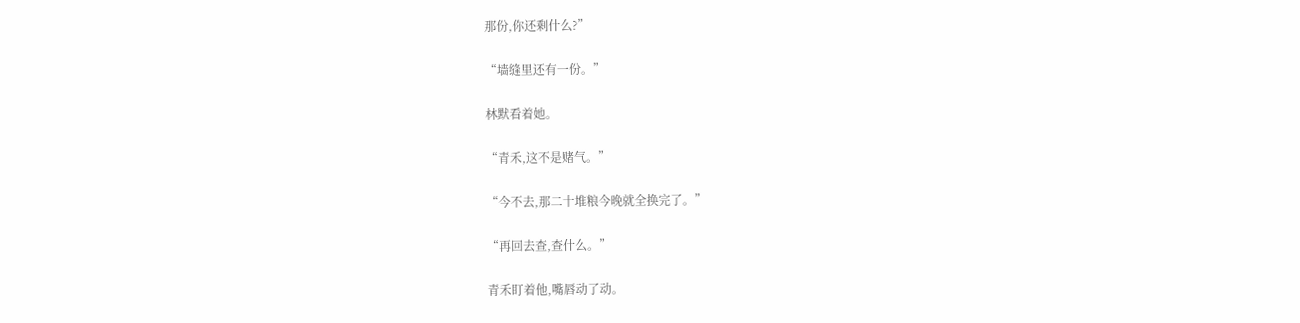那份,你还剩什么?”

“墙缝里还有一份。”

林默看着她。

“青禾,这不是赌气。”

“今不去,那二十堆粮今晚就全换完了。”

“再回去查,查什么。”

青禾盯着他,嘴唇动了动。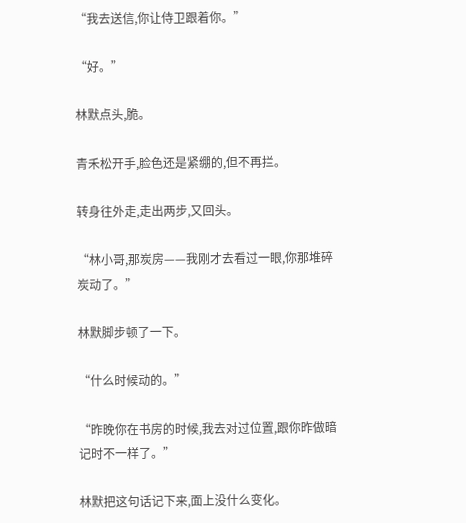“我去送信,你让侍卫跟着你。”

“好。”

林默点头,脆。

青禾松开手,脸色还是紧绷的,但不再拦。

转身往外走,走出两步,又回头。

“林小哥,那炭房——我刚才去看过一眼,你那堆碎炭动了。”

林默脚步顿了一下。

“什么时候动的。”

“昨晚你在书房的时候,我去对过位置,跟你昨做暗记时不一样了。”

林默把这句话记下来,面上没什么变化。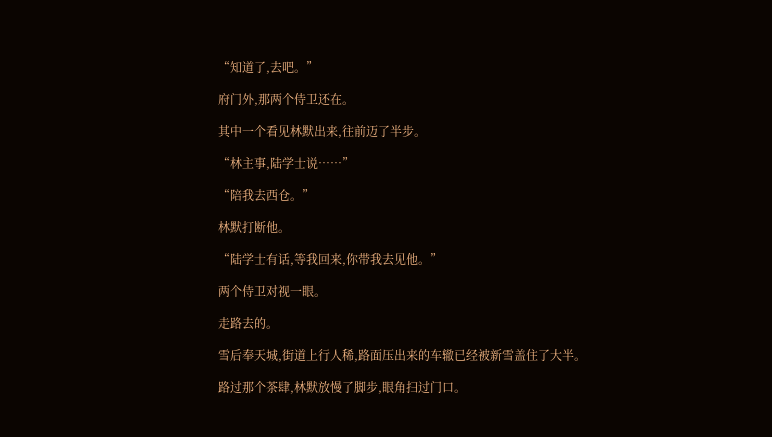“知道了,去吧。”

府门外,那两个侍卫还在。

其中一个看见林默出来,往前迈了半步。

“林主事,陆学士说……”

“陪我去西仓。”

林默打断他。

“陆学士有话,等我回来,你带我去见他。”

两个侍卫对视一眼。

走路去的。

雪后奉天城,街道上行人稀,路面压出来的车辙已经被新雪盖住了大半。

路过那个茶肆,林默放慢了脚步,眼角扫过门口。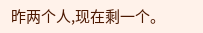昨两个人,现在剩一个。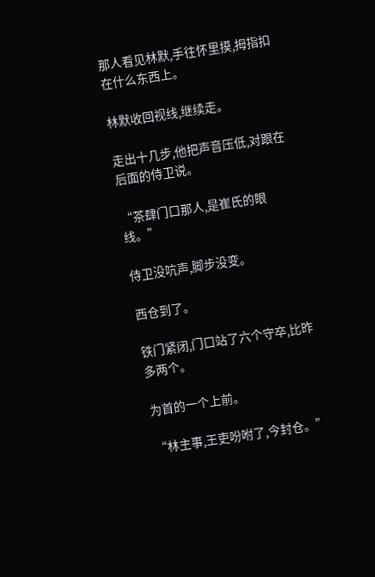那人看见林默,手往怀里摸,拇指扣在什么东西上。

林默收回视线,继续走。

走出十几步,他把声音压低,对跟在后面的侍卫说。

“茶肆门口那人,是崔氏的眼线。”

侍卫没吭声,脚步没变。

西仓到了。

铁门紧闭,门口站了六个守卒,比昨多两个。

为首的一个上前。

“林主事,王吏吩咐了,今封仓。”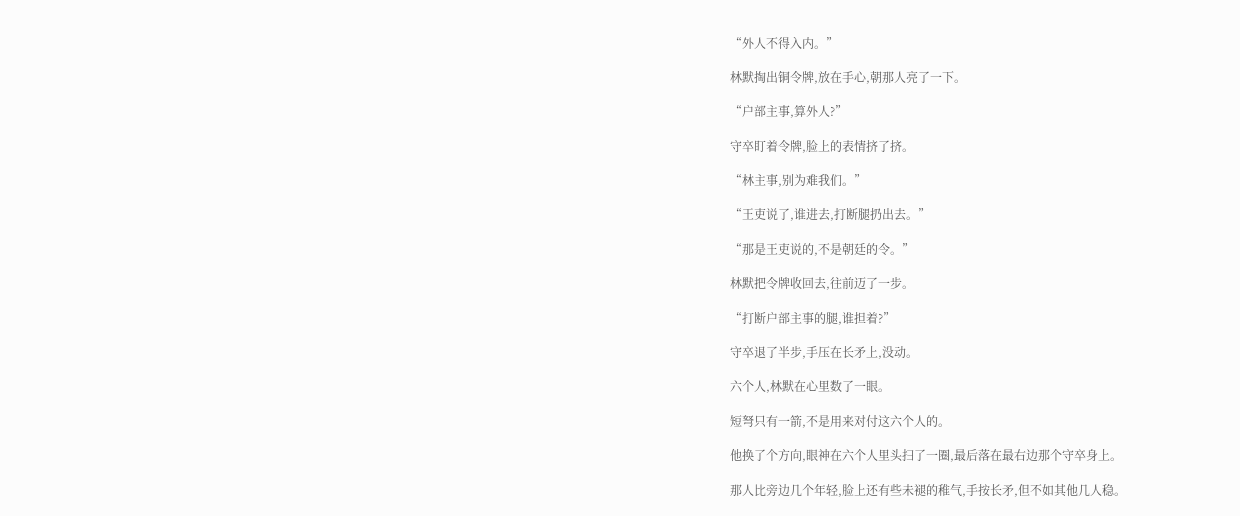“外人不得入内。”

林默掏出铜令牌,放在手心,朝那人亮了一下。

“户部主事,算外人?”

守卒盯着令牌,脸上的表情挤了挤。

“林主事,别为难我们。”

“王吏说了,谁进去,打断腿扔出去。”

“那是王吏说的,不是朝廷的令。”

林默把令牌收回去,往前迈了一步。

“打断户部主事的腿,谁担着?”

守卒退了半步,手压在长矛上,没动。

六个人,林默在心里数了一眼。

短弩只有一箭,不是用来对付这六个人的。

他换了个方向,眼神在六个人里头扫了一圈,最后落在最右边那个守卒身上。

那人比旁边几个年轻,脸上还有些未褪的稚气,手按长矛,但不如其他几人稳。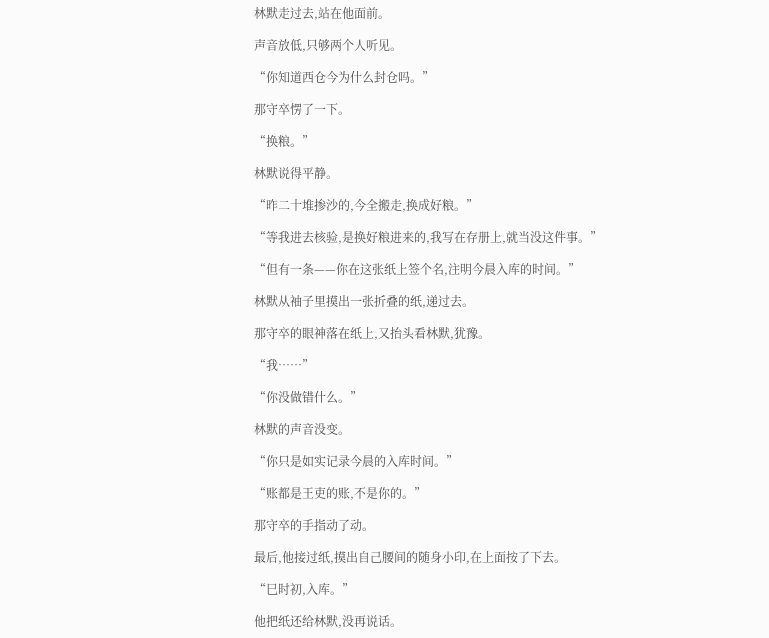林默走过去,站在他面前。

声音放低,只够两个人听见。

“你知道西仓今为什么封仓吗。”

那守卒愣了一下。

“换粮。”

林默说得平静。

“昨二十堆掺沙的,今全搬走,换成好粮。”

“等我进去核验,是换好粮进来的,我写在存册上,就当没这件事。”

“但有一条——你在这张纸上签个名,注明今晨入库的时间。”

林默从袖子里摸出一张折叠的纸,递过去。

那守卒的眼神落在纸上,又抬头看林默,犹豫。

“我……”

“你没做错什么。”

林默的声音没变。

“你只是如实记录今晨的入库时间。”

“账都是王吏的账,不是你的。”

那守卒的手指动了动。

最后,他接过纸,摸出自己腰间的随身小印,在上面按了下去。

“巳时初,入库。”

他把纸还给林默,没再说话。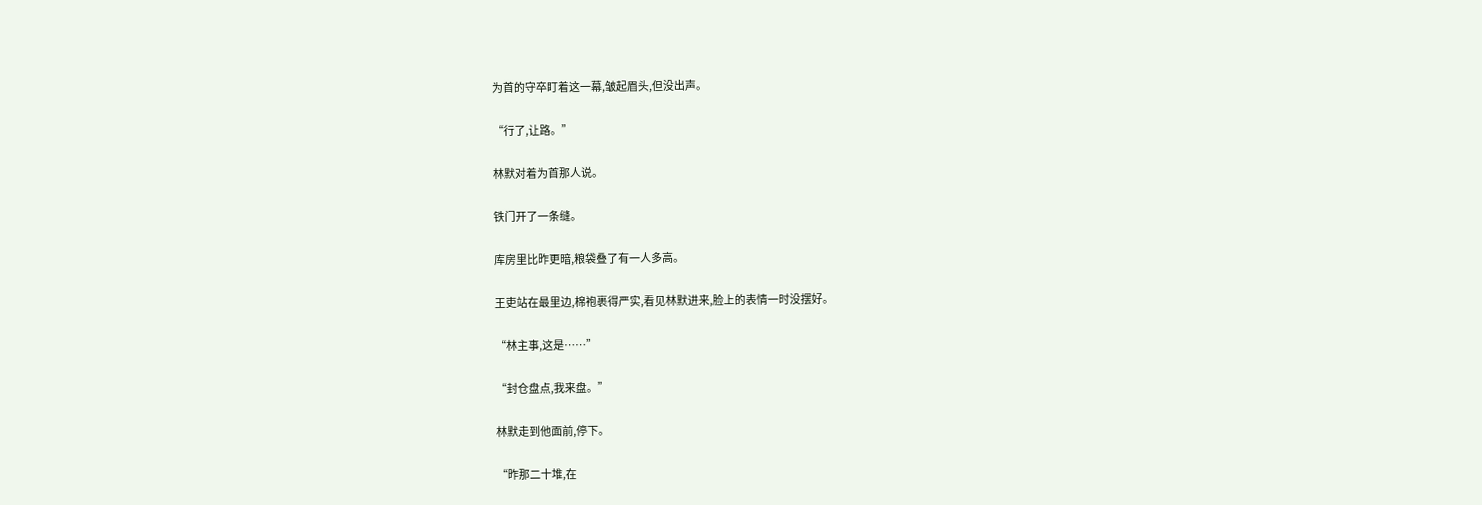为首的守卒盯着这一幕,皱起眉头,但没出声。

“行了,让路。”

林默对着为首那人说。

铁门开了一条缝。

库房里比昨更暗,粮袋叠了有一人多高。

王吏站在最里边,棉袍裹得严实,看见林默进来,脸上的表情一时没摆好。

“林主事,这是……”

“封仓盘点,我来盘。”

林默走到他面前,停下。

“昨那二十堆,在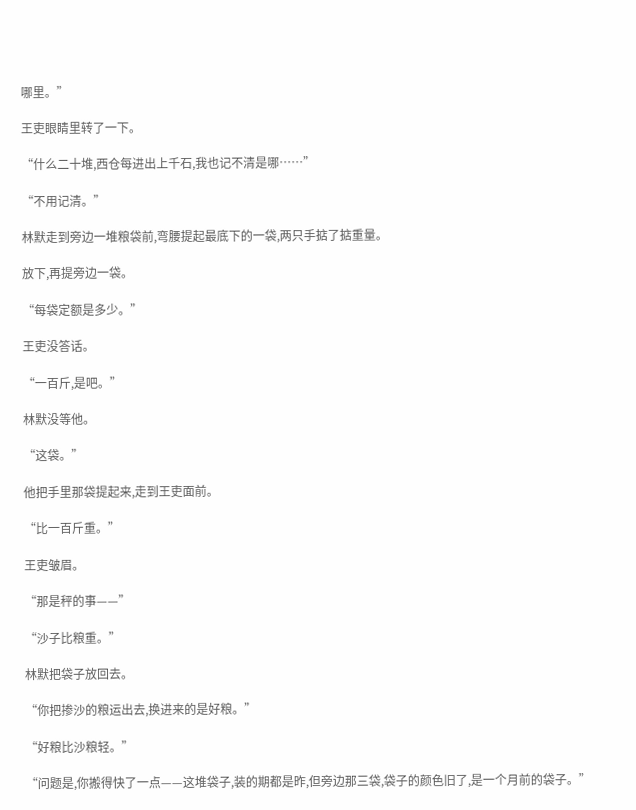哪里。”

王吏眼睛里转了一下。

“什么二十堆,西仓每进出上千石,我也记不清是哪……”

“不用记清。”

林默走到旁边一堆粮袋前,弯腰提起最底下的一袋,两只手掂了掂重量。

放下,再提旁边一袋。

“每袋定额是多少。”

王吏没答话。

“一百斤,是吧。”

林默没等他。

“这袋。”

他把手里那袋提起来,走到王吏面前。

“比一百斤重。”

王吏皱眉。

“那是秤的事——”

“沙子比粮重。”

林默把袋子放回去。

“你把掺沙的粮运出去,换进来的是好粮。”

“好粮比沙粮轻。”

“问题是,你搬得快了一点——这堆袋子,装的期都是昨,但旁边那三袋,袋子的颜色旧了,是一个月前的袋子。”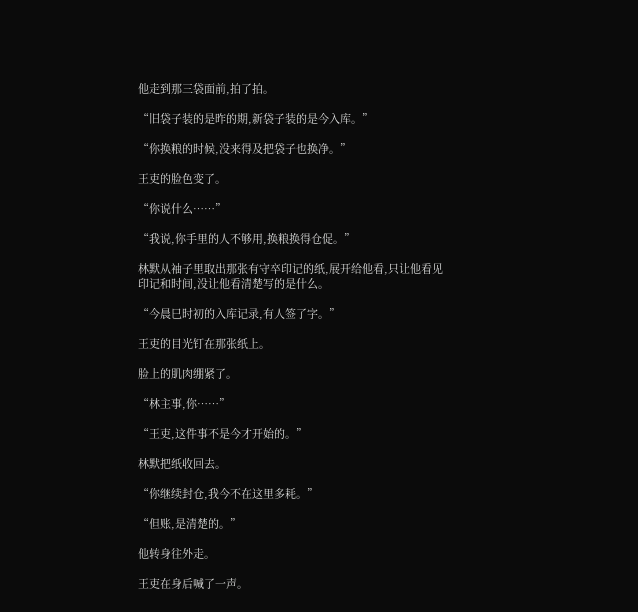他走到那三袋面前,拍了拍。

“旧袋子装的是昨的期,新袋子装的是今入库。”

“你换粮的时候,没来得及把袋子也换净。”

王吏的脸色变了。

“你说什么……”

“我说,你手里的人不够用,换粮换得仓促。”

林默从袖子里取出那张有守卒印记的纸,展开给他看,只让他看见印记和时间,没让他看清楚写的是什么。

“今晨巳时初的入库记录,有人签了字。”

王吏的目光钉在那张纸上。

脸上的肌肉绷紧了。

“林主事,你……”

“王吏,这件事不是今才开始的。”

林默把纸收回去。

“你继续封仓,我今不在这里多耗。”

“但账,是清楚的。”

他转身往外走。

王吏在身后喊了一声。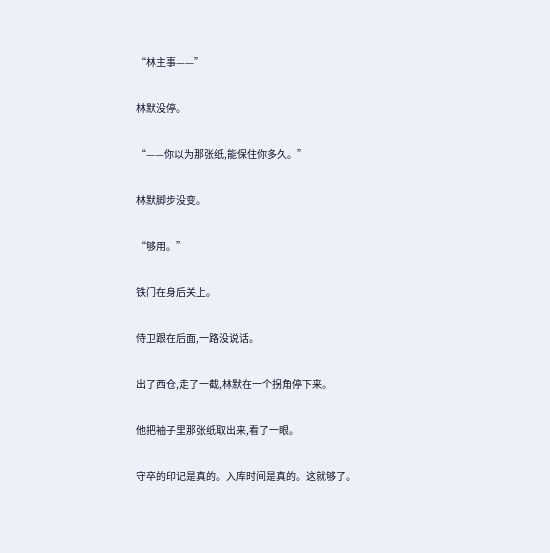“林主事——”

林默没停。

“——你以为那张纸,能保住你多久。”

林默脚步没变。

“够用。”

铁门在身后关上。

侍卫跟在后面,一路没说话。

出了西仓,走了一截,林默在一个拐角停下来。

他把袖子里那张纸取出来,看了一眼。

守卒的印记是真的。入库时间是真的。这就够了。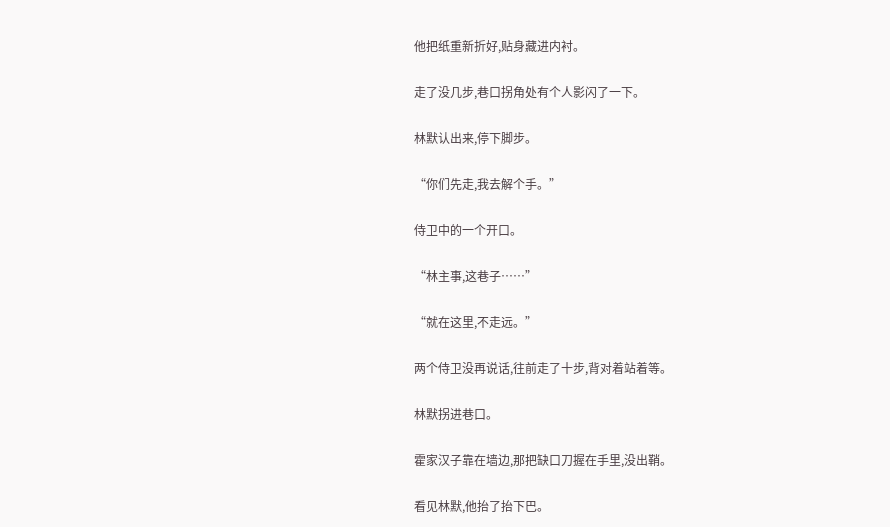他把纸重新折好,贴身藏进内衬。

走了没几步,巷口拐角处有个人影闪了一下。

林默认出来,停下脚步。

“你们先走,我去解个手。”

侍卫中的一个开口。

“林主事,这巷子……”

“就在这里,不走远。”

两个侍卫没再说话,往前走了十步,背对着站着等。

林默拐进巷口。

霍家汉子靠在墙边,那把缺口刀握在手里,没出鞘。

看见林默,他抬了抬下巴。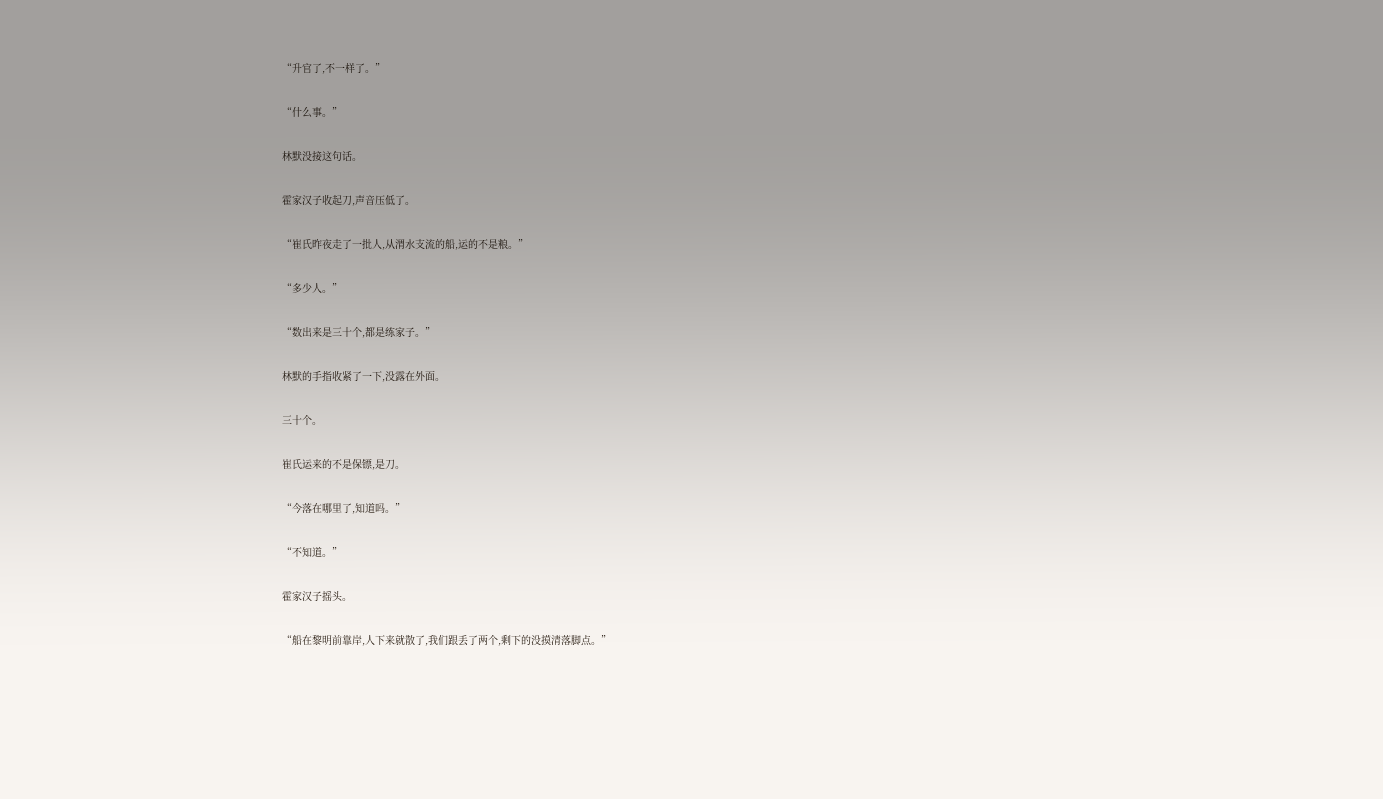“升官了,不一样了。”

“什么事。”

林默没接这句话。

霍家汉子收起刀,声音压低了。

“崔氏昨夜走了一批人,从渭水支流的船,运的不是粮。”

“多少人。”

“数出来是三十个,都是练家子。”

林默的手指收紧了一下,没露在外面。

三十个。

崔氏运来的不是保镖,是刀。

“今落在哪里了,知道吗。”

“不知道。”

霍家汉子摇头。

“船在黎明前靠岸,人下来就散了,我们跟丢了两个,剩下的没摸清落脚点。”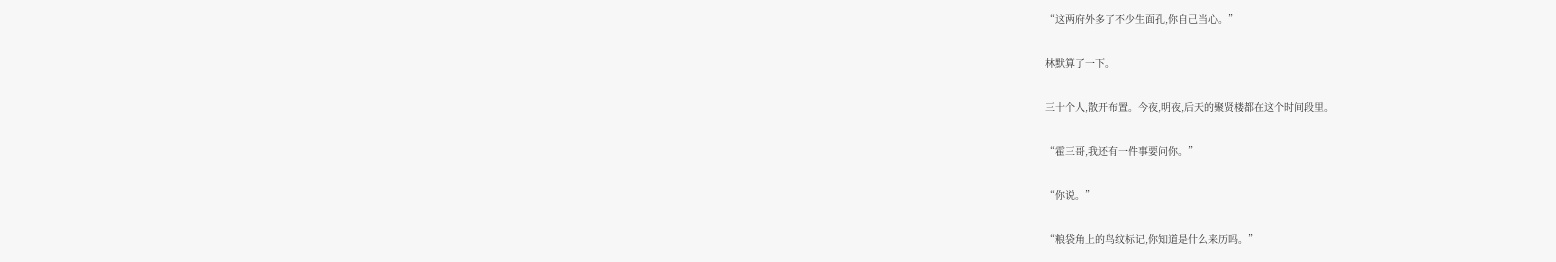“这两府外多了不少生面孔,你自己当心。”

林默算了一下。

三十个人,散开布置。今夜,明夜,后天的聚贤楼都在这个时间段里。

“霍三哥,我还有一件事要问你。”

“你说。”

“粮袋角上的鸟纹标记,你知道是什么来历吗。”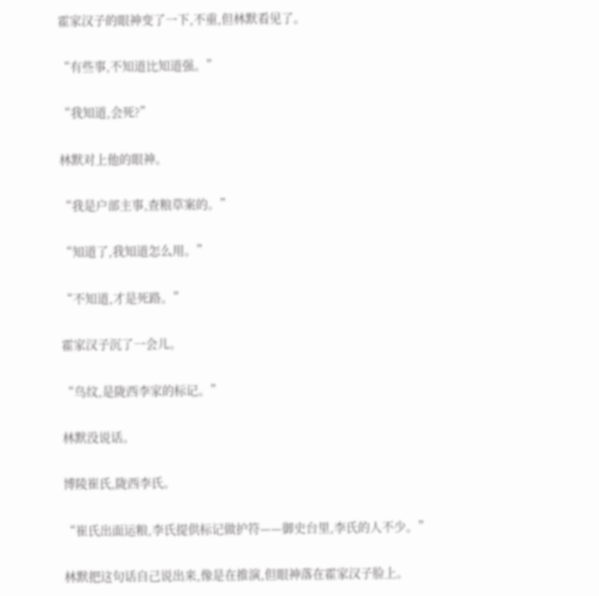霍家汉子的眼神变了一下,不重,但林默看见了。

“有些事,不知道比知道强。”

“我知道,会死?”

林默对上他的眼神。

“我是户部主事,查粮草案的。”

“知道了,我知道怎么用。”

“不知道,才是死路。”

霍家汉子沉了一会儿。

“鸟纹,是陇西李家的标记。”

林默没说话。

博陵崔氏,陇西李氏。

“崔氏出面运粮,李氏提供标记做护符——御史台里,李氏的人不少。”

林默把这句话自己说出来,像是在推演,但眼神落在霍家汉子脸上。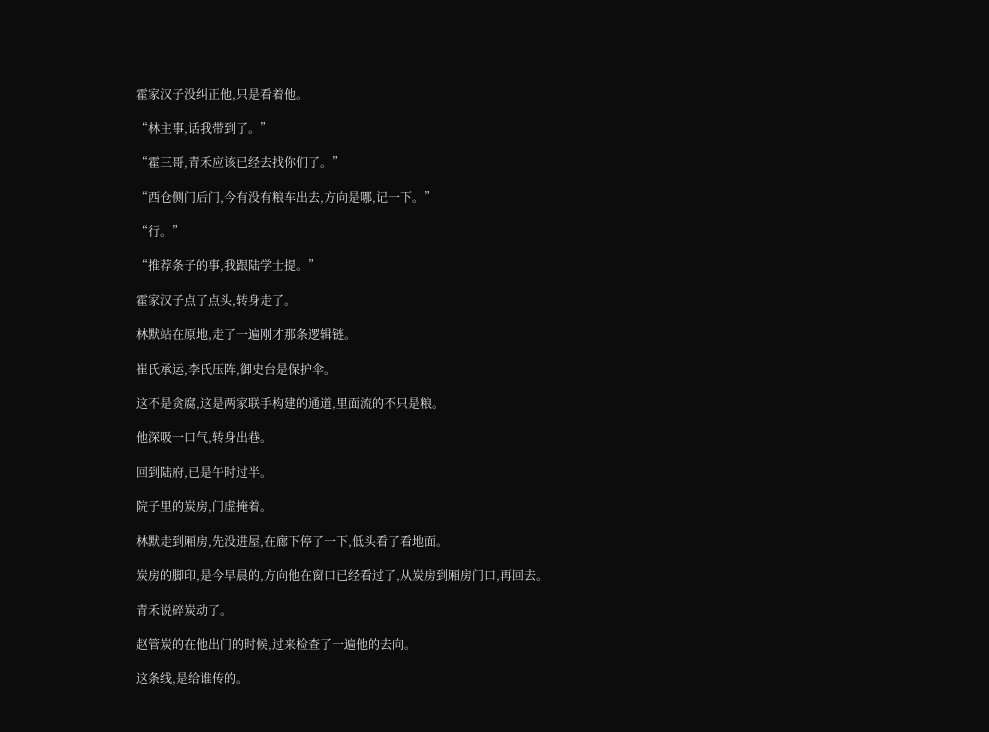霍家汉子没纠正他,只是看着他。

“林主事,话我带到了。”

“霍三哥,青禾应该已经去找你们了。”

“西仓侧门后门,今有没有粮车出去,方向是哪,记一下。”

“行。”

“推荐条子的事,我跟陆学士提。”

霍家汉子点了点头,转身走了。

林默站在原地,走了一遍刚才那条逻辑链。

崔氏承运,李氏压阵,御史台是保护伞。

这不是贪腐,这是两家联手构建的通道,里面流的不只是粮。

他深吸一口气,转身出巷。

回到陆府,已是午时过半。

院子里的炭房,门虚掩着。

林默走到厢房,先没进屋,在廊下停了一下,低头看了看地面。

炭房的脚印,是今早晨的,方向他在窗口已经看过了,从炭房到厢房门口,再回去。

青禾说碎炭动了。

赵管炭的在他出门的时候,过来检查了一遍他的去向。

这条线,是给谁传的。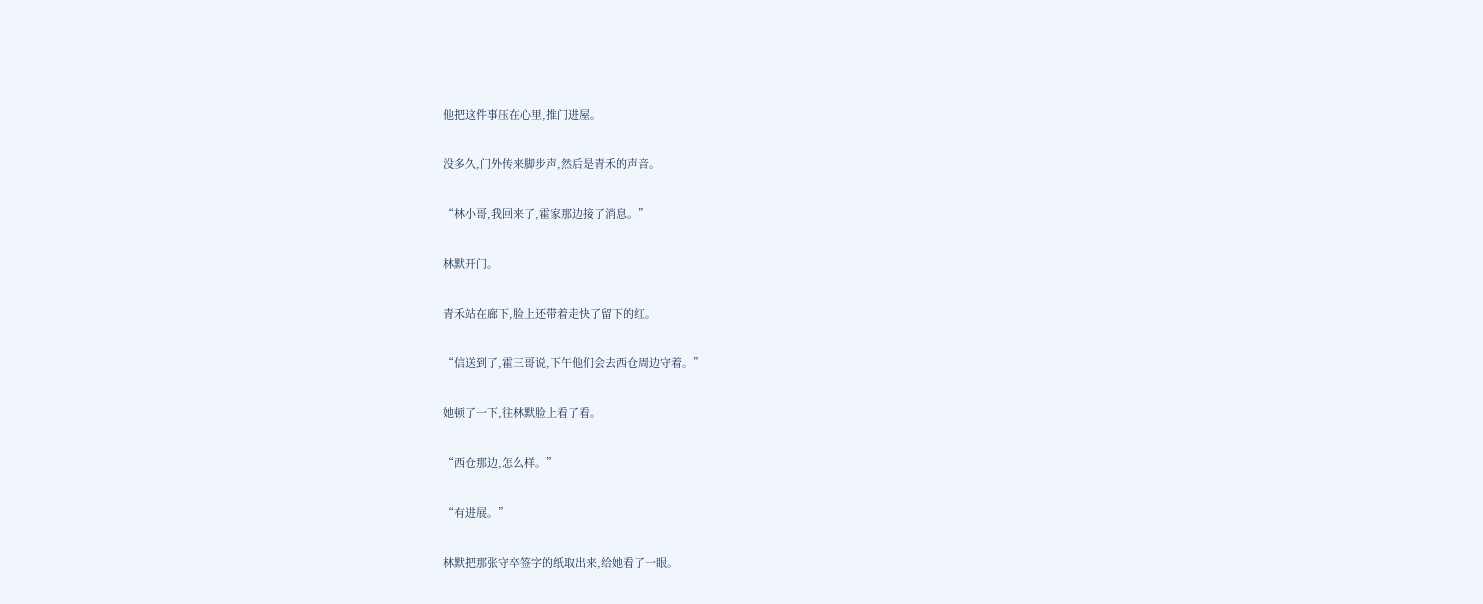他把这件事压在心里,推门进屋。

没多久,门外传来脚步声,然后是青禾的声音。

“林小哥,我回来了,霍家那边接了消息。”

林默开门。

青禾站在廊下,脸上还带着走快了留下的红。

“信送到了,霍三哥说,下午他们会去西仓周边守着。”

她顿了一下,往林默脸上看了看。

“西仓那边,怎么样。”

“有进展。”

林默把那张守卒签字的纸取出来,给她看了一眼。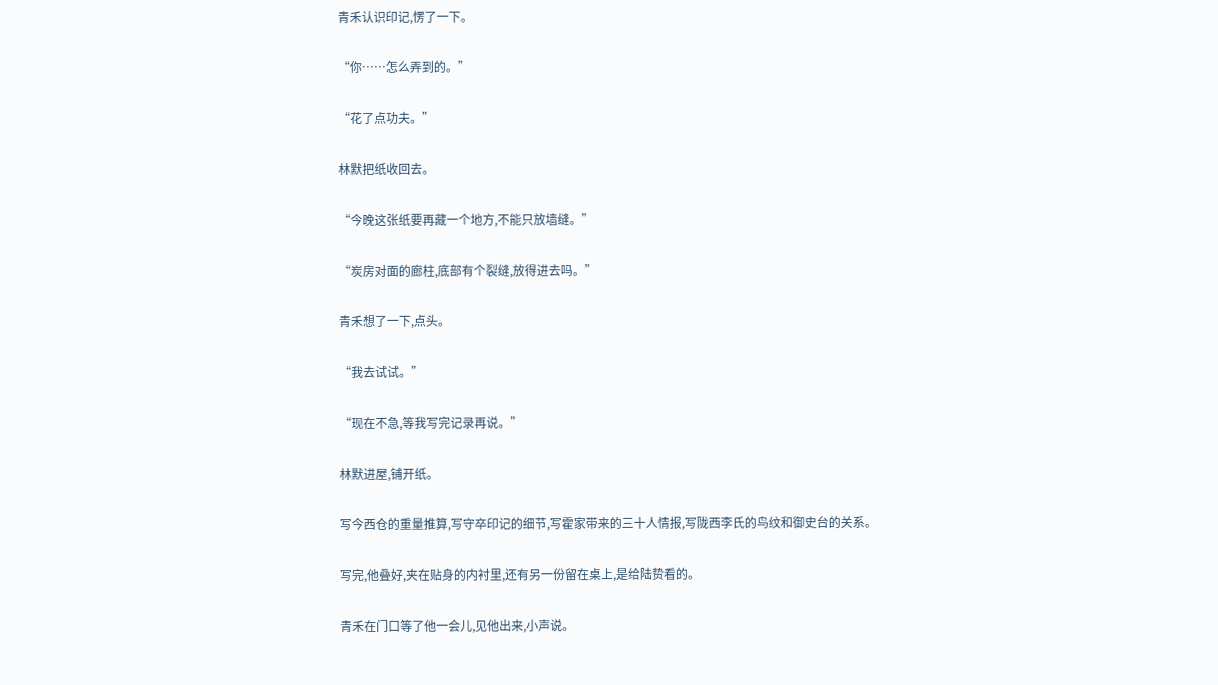青禾认识印记,愣了一下。

“你……怎么弄到的。”

“花了点功夫。”

林默把纸收回去。

“今晚这张纸要再藏一个地方,不能只放墙缝。”

“炭房对面的廊柱,底部有个裂缝,放得进去吗。”

青禾想了一下,点头。

“我去试试。”

“现在不急,等我写完记录再说。”

林默进屋,铺开纸。

写今西仓的重量推算,写守卒印记的细节,写霍家带来的三十人情报,写陇西李氏的鸟纹和御史台的关系。

写完,他叠好,夹在贴身的内衬里,还有另一份留在桌上,是给陆贽看的。

青禾在门口等了他一会儿,见他出来,小声说。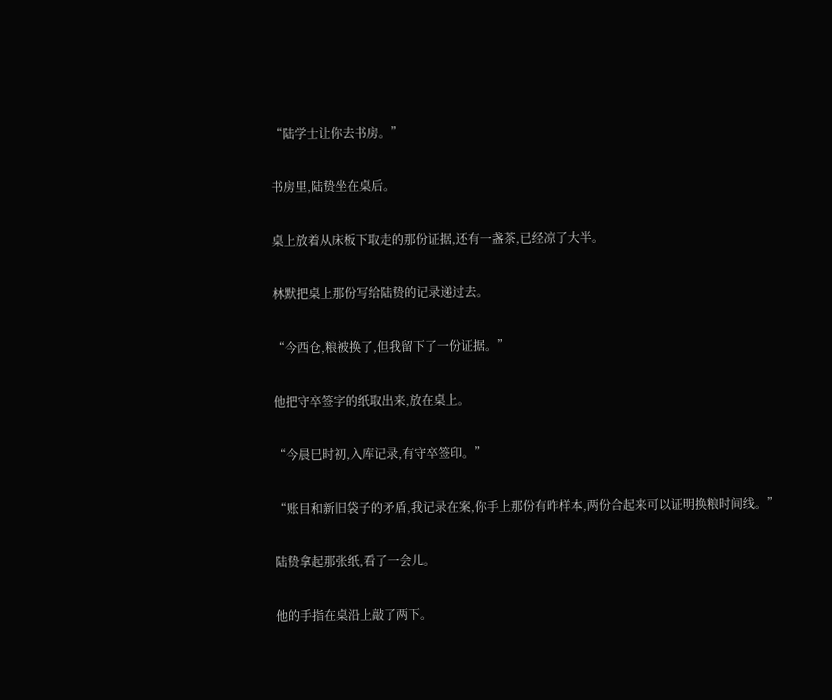“陆学士让你去书房。”

书房里,陆贽坐在桌后。

桌上放着从床板下取走的那份证据,还有一盏茶,已经凉了大半。

林默把桌上那份写给陆贽的记录递过去。

“今西仓,粮被换了,但我留下了一份证据。”

他把守卒签字的纸取出来,放在桌上。

“今晨巳时初,入库记录,有守卒签印。”

“账目和新旧袋子的矛盾,我记录在案,你手上那份有昨样本,两份合起来可以证明换粮时间线。”

陆贽拿起那张纸,看了一会儿。

他的手指在桌沿上敲了两下。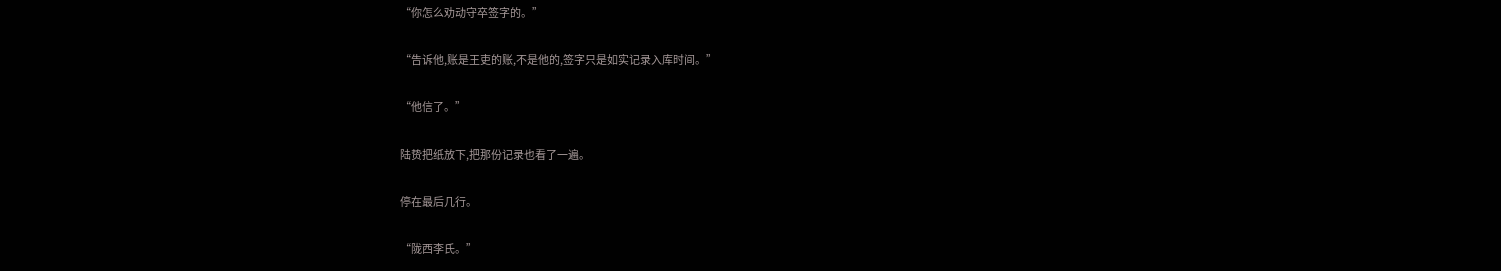“你怎么劝动守卒签字的。”

“告诉他,账是王吏的账,不是他的,签字只是如实记录入库时间。”

“他信了。”

陆贽把纸放下,把那份记录也看了一遍。

停在最后几行。

“陇西李氏。”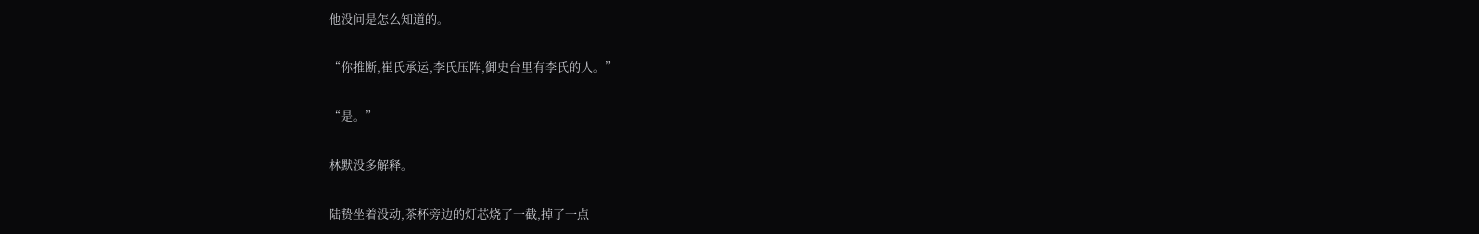他没问是怎么知道的。

“你推断,崔氏承运,李氏压阵,御史台里有李氏的人。”

“是。”

林默没多解释。

陆贽坐着没动,茶杯旁边的灯芯烧了一截,掉了一点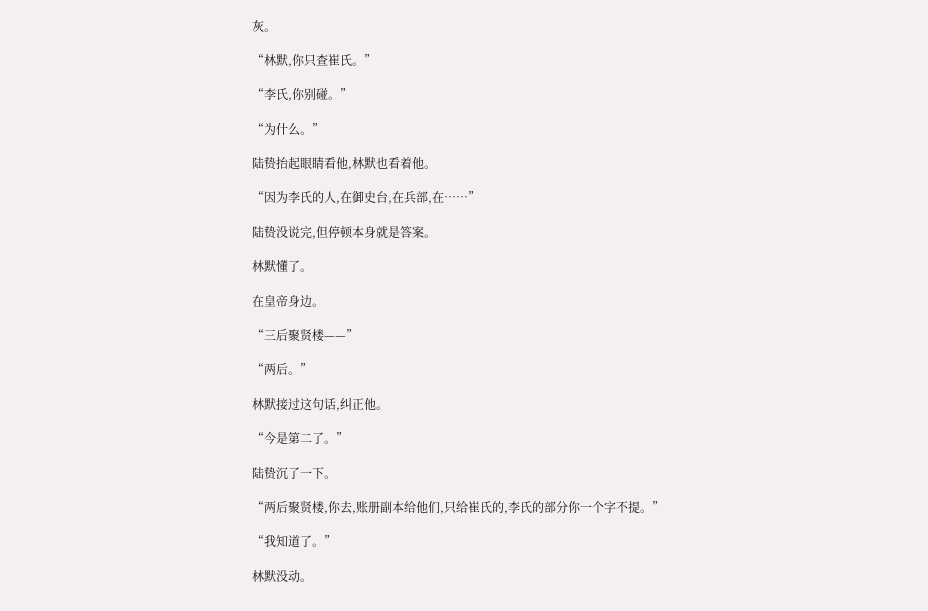灰。

“林默,你只查崔氏。”

“李氏,你别碰。”

“为什么。”

陆贽抬起眼睛看他,林默也看着他。

“因为李氏的人,在御史台,在兵部,在……”

陆贽没说完,但停顿本身就是答案。

林默懂了。

在皇帝身边。

“三后聚贤楼——”

“两后。”

林默接过这句话,纠正他。

“今是第二了。”

陆贽沉了一下。

“两后聚贤楼,你去,账册副本给他们,只给崔氏的,李氏的部分你一个字不提。”

“我知道了。”

林默没动。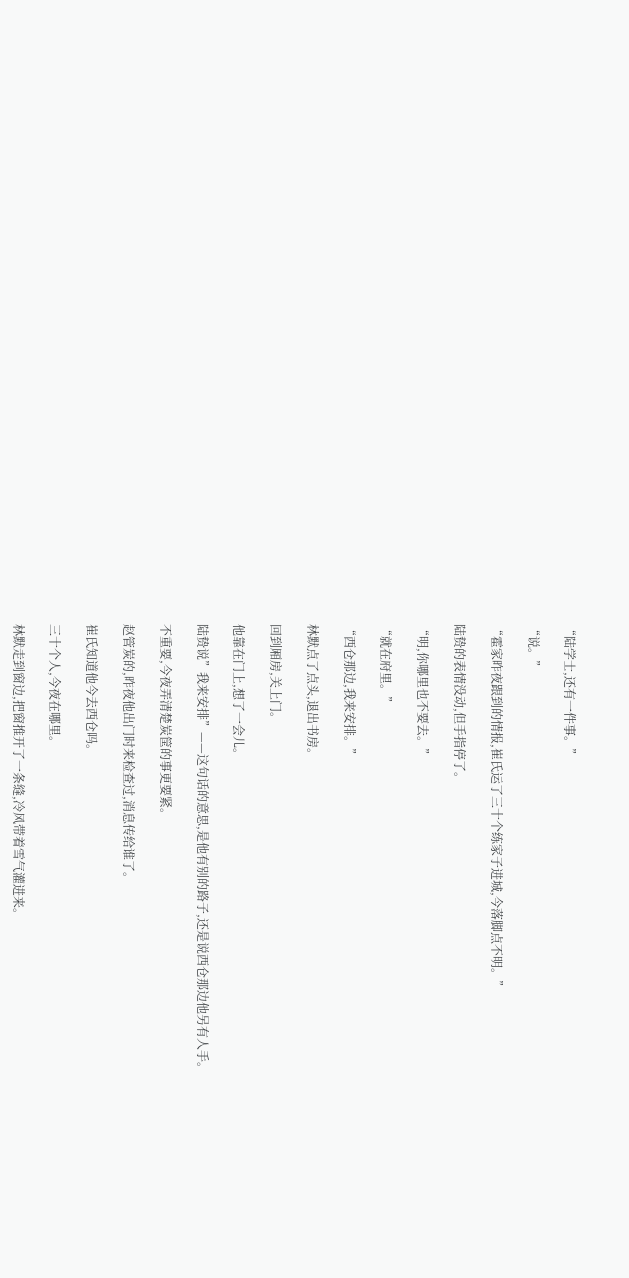“陆学士,还有一件事。”

“说。”

“霍家昨夜跟到的情报,崔氏运了三十个练家子进城,今落脚点不明。”

陆贽的表情没动,但手指停了。

“明,你哪里也不要去。”

“就在府里。”

“西仓那边,我来安排。”

林默点了点头,退出书房。

回到厢房,关上门。

他靠在门上,想了一会儿。

陆贽说”我来安排”——这句话的意思,是他有别的路子,还是说西仓那边他另有人手。

不重要,今夜弄清楚炭筐的事更要紧。

赵管炭的,昨夜他出门时来检查过,消息传给谁了。

崔氏知道他今去西仓吗。

三十个人,今夜在哪里。

林默走到窗边,把窗推开了一条缝,冷风带着雪气灌进来。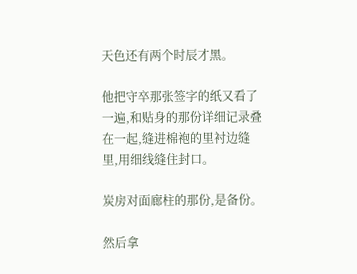天色还有两个时辰才黑。

他把守卒那张签字的纸又看了一遍,和贴身的那份详细记录叠在一起,缝进棉袍的里衬边缝里,用细线缝住封口。

炭房对面廊柱的那份,是备份。

然后拿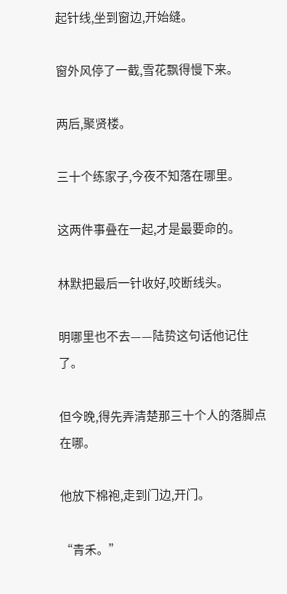起针线,坐到窗边,开始缝。

窗外风停了一截,雪花飘得慢下来。

两后,聚贤楼。

三十个练家子,今夜不知落在哪里。

这两件事叠在一起,才是最要命的。

林默把最后一针收好,咬断线头。

明哪里也不去——陆贽这句话他记住了。

但今晚,得先弄清楚那三十个人的落脚点在哪。

他放下棉袍,走到门边,开门。

“青禾。”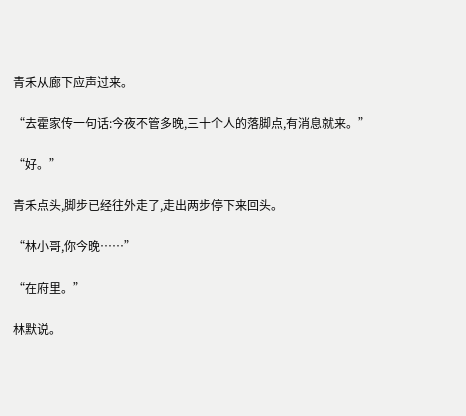青禾从廊下应声过来。

“去霍家传一句话:今夜不管多晚,三十个人的落脚点,有消息就来。”

“好。”

青禾点头,脚步已经往外走了,走出两步停下来回头。

“林小哥,你今晚……”

“在府里。”

林默说。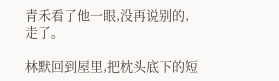青禾看了他一眼,没再说别的,走了。

林默回到屋里,把枕头底下的短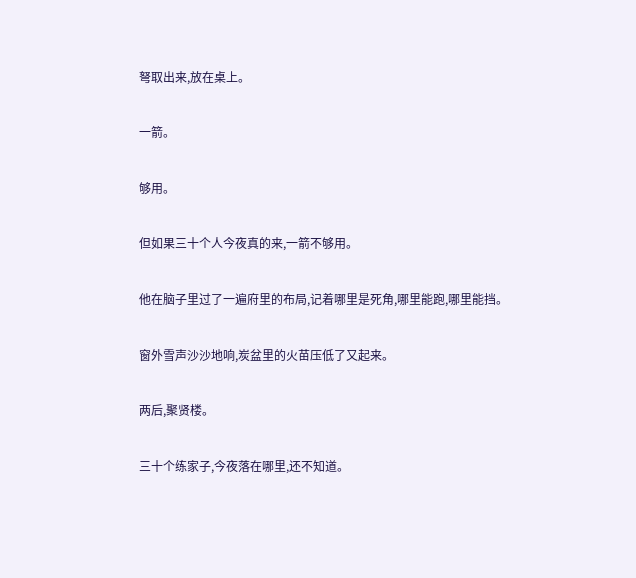弩取出来,放在桌上。

一箭。

够用。

但如果三十个人今夜真的来,一箭不够用。

他在脑子里过了一遍府里的布局,记着哪里是死角,哪里能跑,哪里能挡。

窗外雪声沙沙地响,炭盆里的火苗压低了又起来。

两后,聚贤楼。

三十个练家子,今夜落在哪里,还不知道。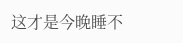这才是今晚睡不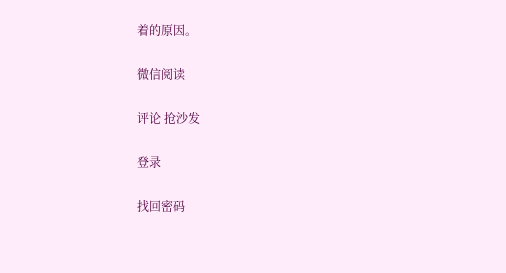着的原因。

微信阅读

评论 抢沙发

登录

找回密码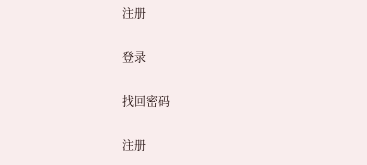注册

登录

找回密码

注册